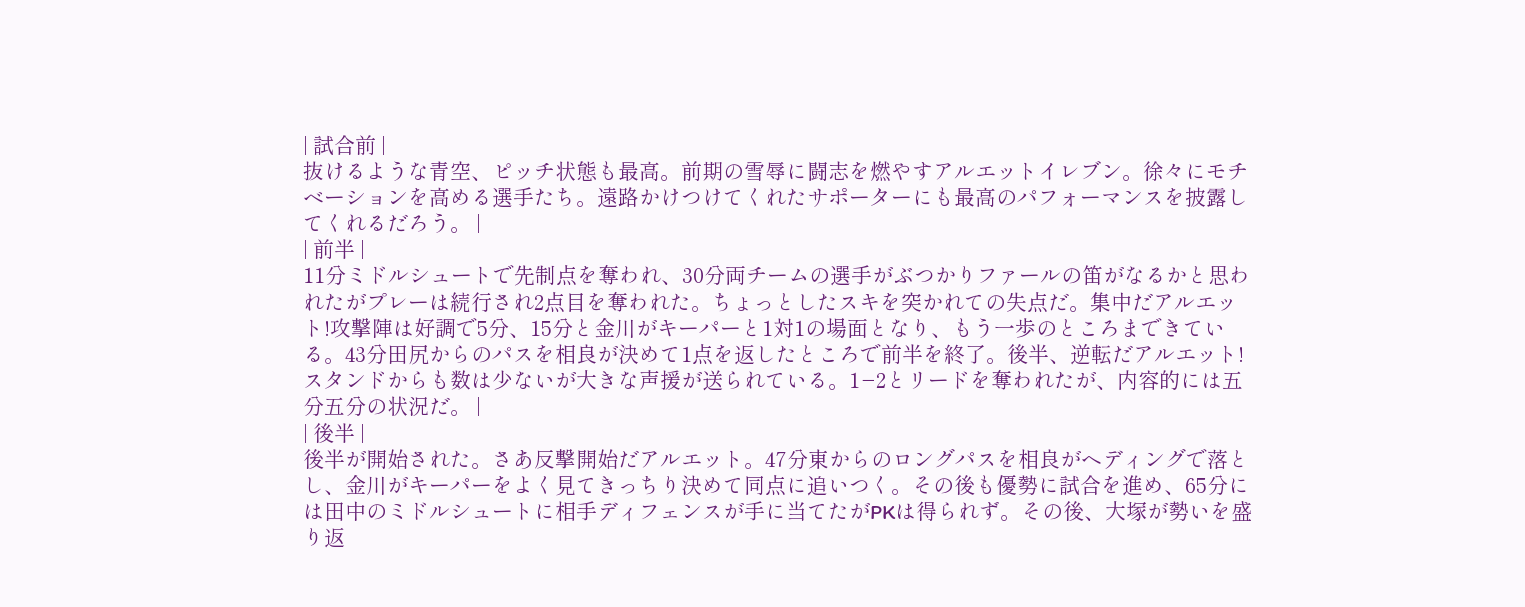| 試合前 |
抜けるような青空、ピッチ状態も最高。前期の雪辱に闘志を燃やすアルエットイレブン。徐々にモチベーションを高める選手たち。遠路かけつけてくれたサポーターにも最高のパフォーマンスを披露してくれるだろう。 |
| 前半 |
11分ミドルシュートで先制点を奪われ、30分両チームの選手がぶつかりファールの笛がなるかと思われたがプレーは続行され2点目を奪われた。ちょっとしたスキを突かれての失点だ。集中だアルエット!攻撃陣は好調で5分、15分と金川がキーパーと1対1の場面となり、もう一歩のところまできている。43分田尻からのパスを相良が決めて1点を返したところで前半を終了。後半、逆転だアルエット!スタンドからも数は少ないが大きな声援が送られている。1−2とリードを奪われたが、内容的には五分五分の状況だ。 |
| 後半 |
後半が開始された。さあ反撃開始だアルエット。47分東からのロングパスを相良がヘディングで落とし、金川がキーパーをよく見てきっちり決めて同点に追いつく。その後も優勢に試合を進め、65分には田中のミドルシュートに相手ディフェンスが手に当てたがPKは得られず。その後、大塚が勢いを盛り返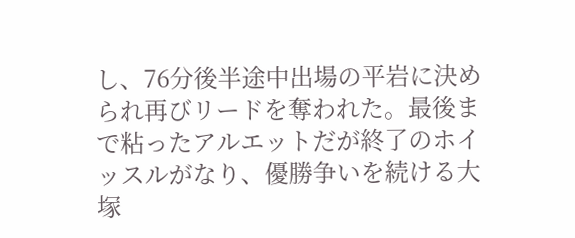し、76分後半途中出場の平岩に決められ再びリードを奪われた。最後まで粘ったアルエットだが終了のホイッスルがなり、優勝争いを続ける大塚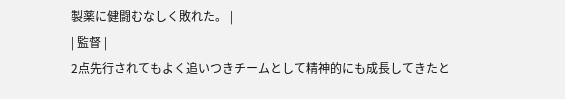製薬に健闘むなしく敗れた。 |
| 監督 |
2点先行されてもよく追いつきチームとして精神的にも成長してきたと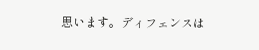思います。ディフェンスは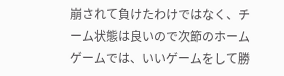崩されて負けたわけではなく、チーム状態は良いので次節のホームゲームでは、いいゲームをして勝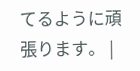てるように頑張ります。 |